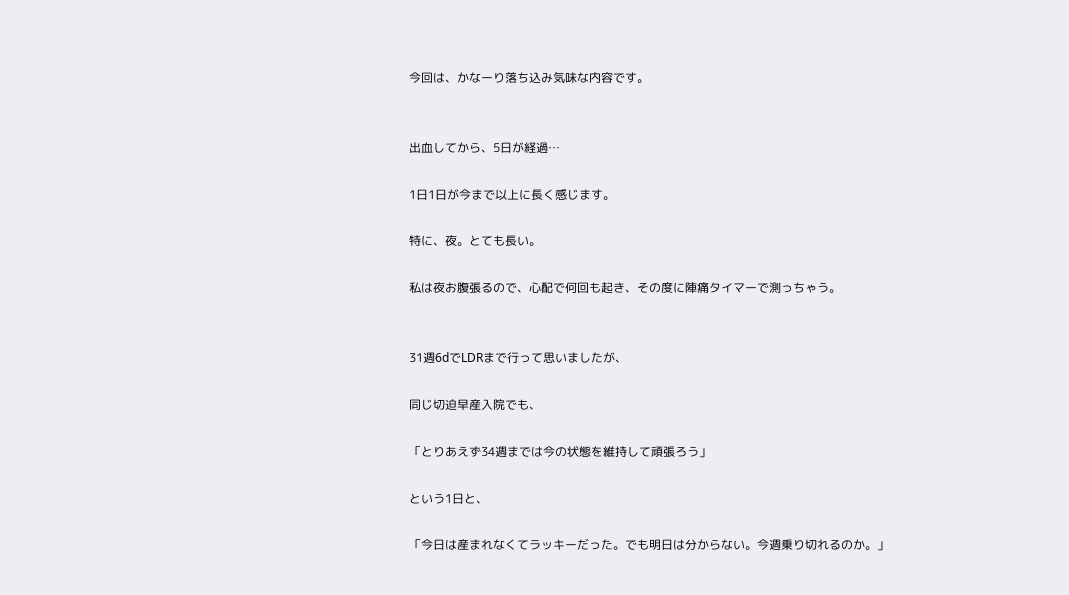今回は、かなーり落ち込み気味な内容です。


出血してから、5日が経過…

1日1日が今まで以上に長く感じます。

特に、夜。とても長い。

私は夜お腹張るので、心配で何回も起き、その度に陣痛タイマーで測っちゃう。


31週6dでLDRまで行って思いましたが、

同じ切迫早産入院でも、

「とりあえず34週までは今の状態を維持して頑張ろう」

という1日と、

「今日は産まれなくてラッキーだった。でも明日は分からない。今週乗り切れるのか。」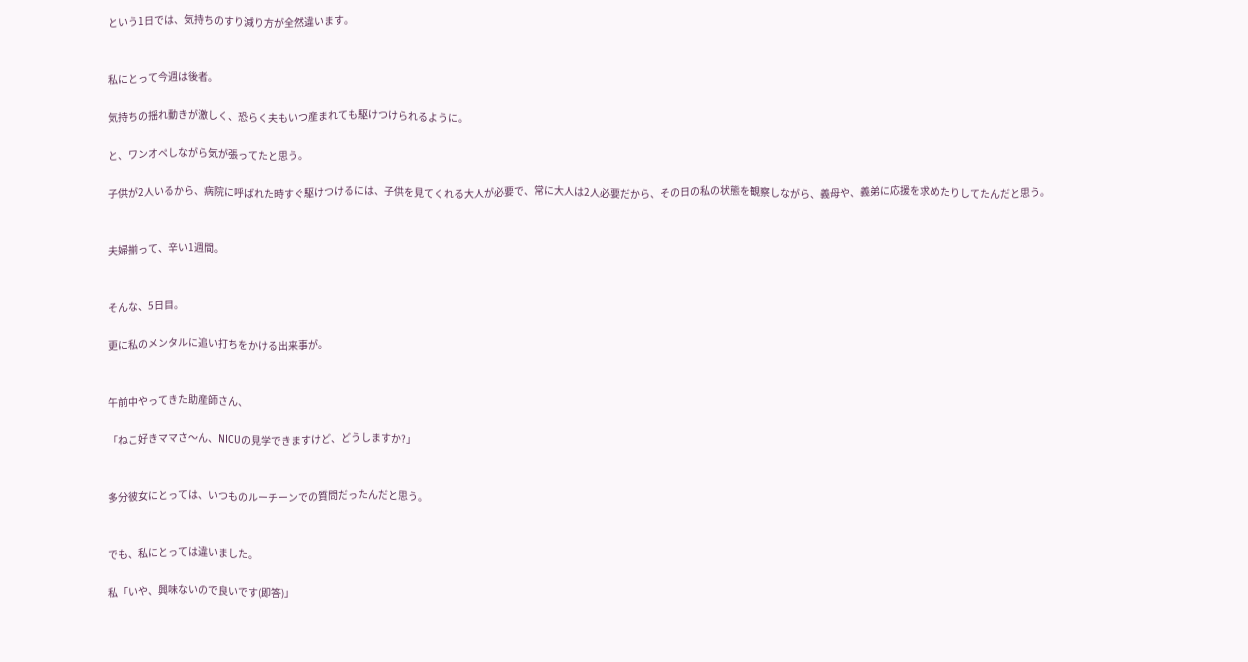という1日では、気持ちのすり減り方が全然違います。


私にとって今週は後者。

気持ちの揺れ動きが激しく、恐らく夫もいつ産まれても駆けつけられるように。

と、ワンオペしながら気が張ってたと思う。

子供が2人いるから、病院に呼ばれた時すぐ駆けつけるには、子供を見てくれる大人が必要で、常に大人は2人必要だから、その日の私の状態を観察しながら、義母や、義弟に応援を求めたりしてたんだと思う。


夫婦揃って、辛い1週間。


そんな、5日目。

更に私のメンタルに追い打ちをかける出来事が。


午前中やってきた助産師さん、

「ねこ好きママさ〜ん、NICUの見学できますけど、どうしますか?」


多分彼女にとっては、いつものルーチーンでの質問だったんだと思う。


でも、私にとっては違いました。

私「いや、興味ないので良いです(即答)」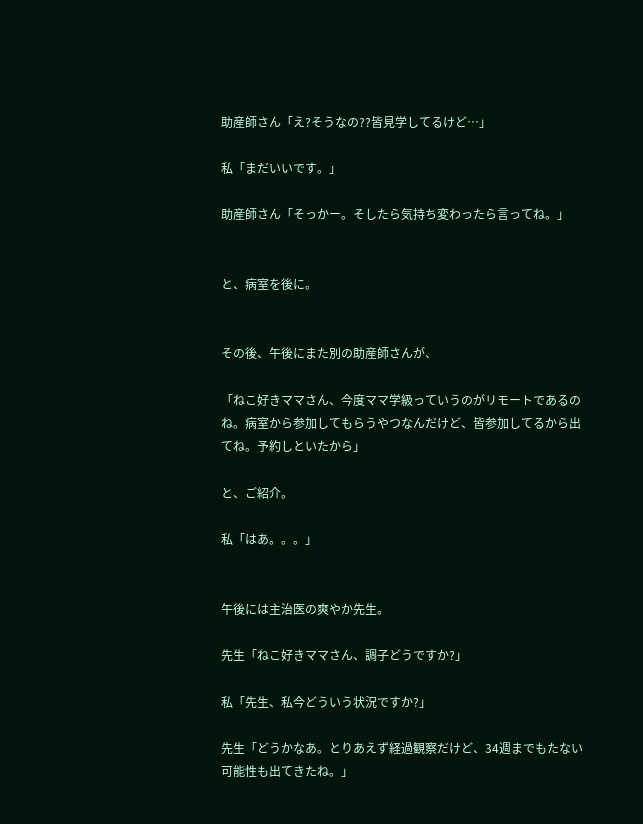助産師さん「え?そうなの??皆見学してるけど…」

私「まだいいです。」

助産師さん「そっかー。そしたら気持ち変わったら言ってね。」


と、病室を後に。


その後、午後にまた別の助産師さんが、

「ねこ好きママさん、今度ママ学級っていうのがリモートであるのね。病室から参加してもらうやつなんだけど、皆参加してるから出てね。予約しといたから」

と、ご紹介。

私「はあ。。。」


午後には主治医の爽やか先生。

先生「ねこ好きママさん、調子どうですか?」

私「先生、私今どういう状況ですか?」

先生「どうかなあ。とりあえず経過観察だけど、34週までもたない可能性も出てきたね。」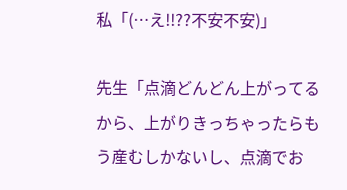私「(…え!!??不安不安)」

先生「点滴どんどん上がってるから、上がりきっちゃったらもう産むしかないし、点滴でお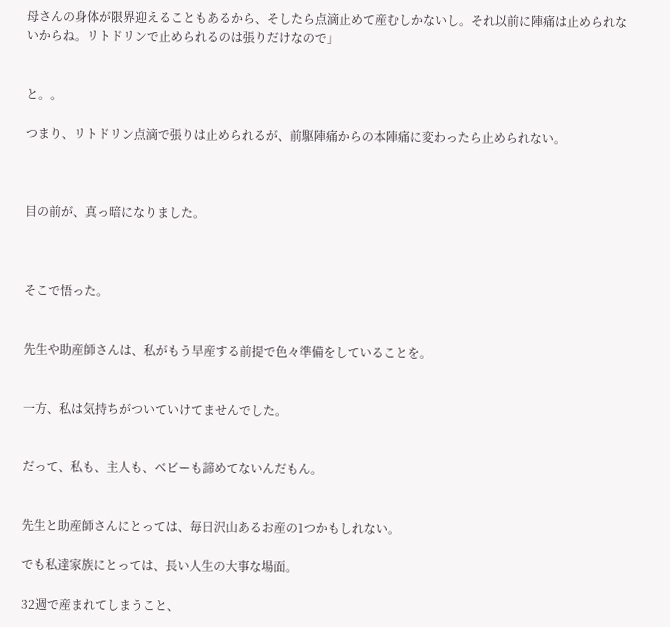母さんの身体が限界迎えることもあるから、そしたら点滴止めて産むしかないし。それ以前に陣痛は止められないからね。リトドリンで止められるのは張りだけなので」


と。。

つまり、リトドリン点滴で張りは止められるが、前駆陣痛からの本陣痛に変わったら止められない。



目の前が、真っ暗になりました。



そこで悟った。


先生や助産師さんは、私がもう早産する前提で色々準備をしていることを。


一方、私は気持ちがついていけてませんでした。


だって、私も、主人も、ベビーも諦めてないんだもん。


先生と助産師さんにとっては、毎日沢山あるお産の1つかもしれない。

でも私達家族にとっては、長い人生の大事な場面。

32週で産まれてしまうこと、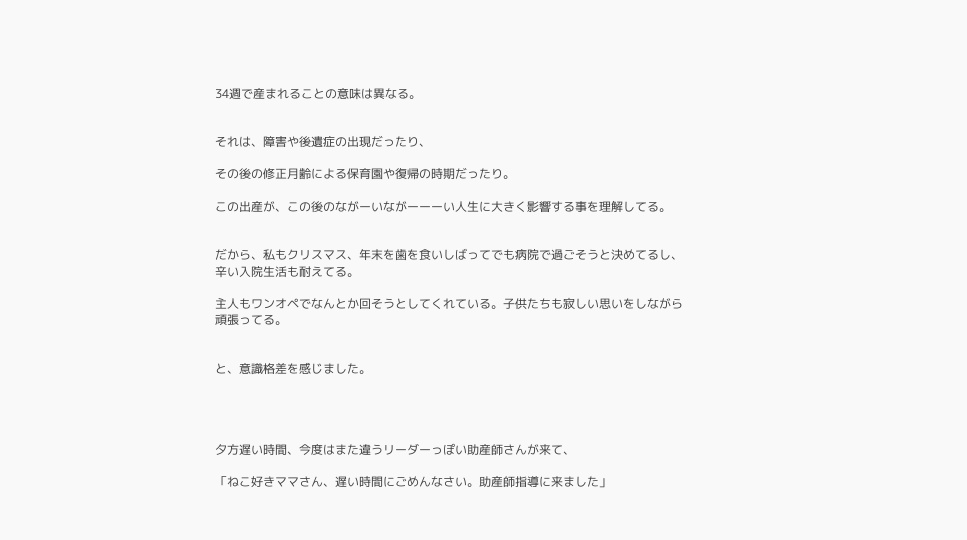34週で産まれることの意味は異なる。


それは、障害や後遺症の出現だったり、

その後の修正月齢による保育園や復帰の時期だったり。

この出産が、この後のながーいながーーーい人生に大きく影響する事を理解してる。


だから、私もクリスマス、年末を歯を食いしばってでも病院で過ごそうと決めてるし、辛い入院生活も耐えてる。

主人もワンオペでなんとか回そうとしてくれている。子供たちも寂しい思いをしながら頑張ってる。


と、意識格差を感じました。




夕方遅い時間、今度はまた違うリーダーっぽい助産師さんが来て、

「ねこ好きママさん、遅い時間にごめんなさい。助産師指導に来ました」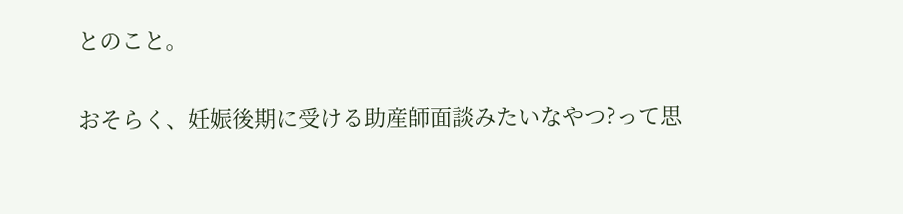とのこと。

おそらく、妊娠後期に受ける助産師面談みたいなやつ?って思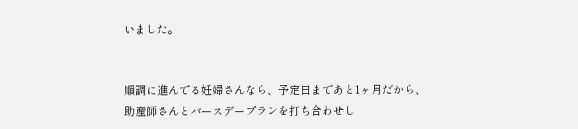いました。


順調に進んでる妊婦さんなら、予定日まであと1ヶ月だから、助産師さんとバースデープランを打ち合わせし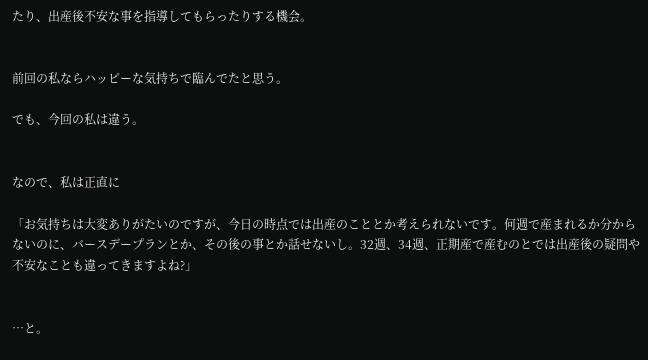たり、出産後不安な事を指導してもらったりする機会。


前回の私ならハッピーな気持ちで臨んでたと思う。

でも、今回の私は違う。


なので、私は正直に

「お気持ちは大変ありがたいのですが、今日の時点では出産のこととか考えられないです。何週で産まれるか分からないのに、バースデープランとか、その後の事とか話せないし。32週、34週、正期産で産むのとでは出産後の疑問や不安なことも違ってきますよね?」


…と。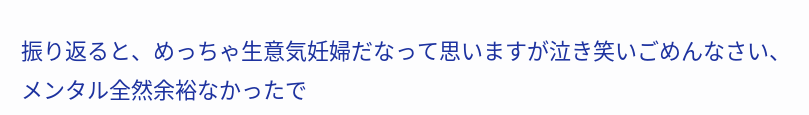振り返ると、めっちゃ生意気妊婦だなって思いますが泣き笑いごめんなさい、メンタル全然余裕なかったで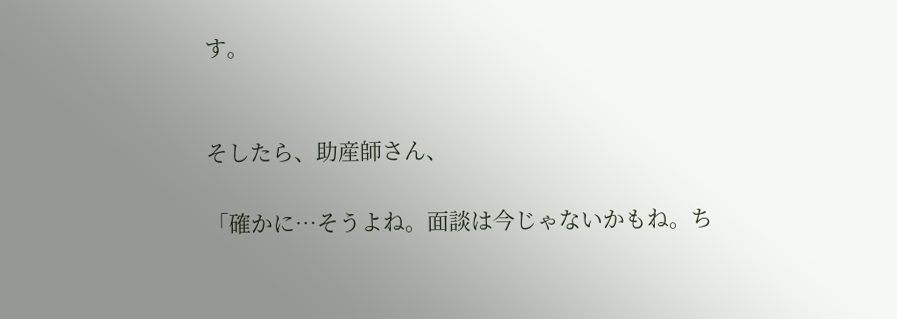す。


そしたら、助産師さん、

「確かに…そうよね。面談は今じゃないかもね。ち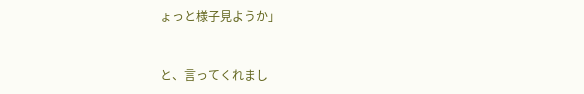ょっと様子見ようか」


と、言ってくれまし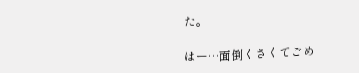た。

はー…面倒くさくてごめ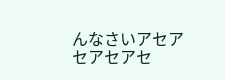んなさいアセアセアセアセ